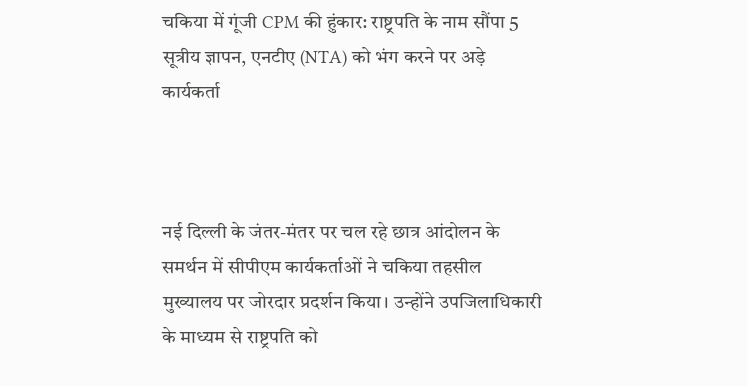चकिया में गूंजी CPM की हुंकार: राष्ट्रपति के नाम सौंपा 5 सूत्रीय ज्ञापन, एनटीए (NTA) को भंग करने पर अड़े कार्यकर्ता



नई दिल्ली के जंतर-मंतर पर चल रहे छात्र आंदोलन के समर्थन में सीपीएम कार्यकर्ताओं ने चकिया तहसील मुख्यालय पर जोरदार प्रदर्शन किया। उन्होंने उपजिलाधिकारी के माध्यम से राष्ट्रपति को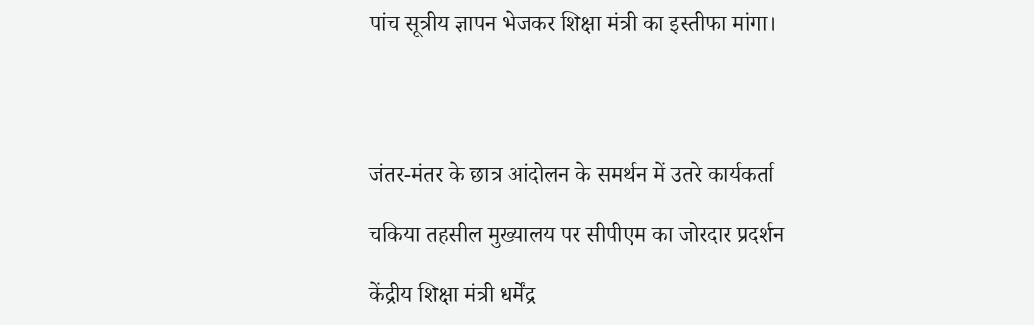पांच सूत्रीय ज्ञापन भेजकर शिक्षा मंत्री का इस्तीफा मांगा।




जंतर-मंतर के छात्र आंदोलन के समर्थन में उतरे कार्यकर्ता

चकिया तहसील मुख्यालय पर सीपीएम का जोरदार प्रदर्शन

केंद्रीय शिक्षा मंत्री धर्मेंद्र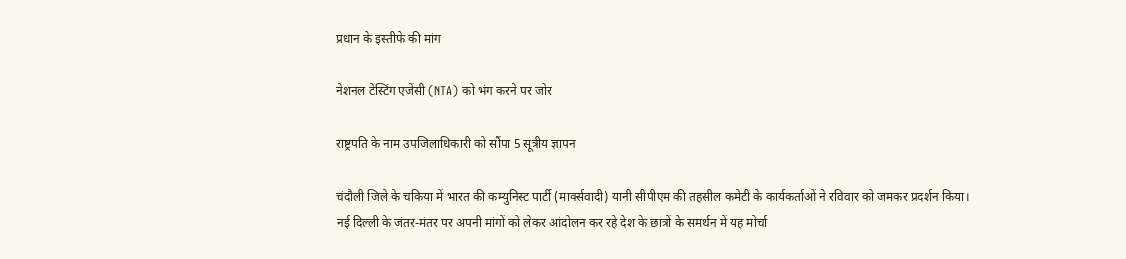प्रधान के इस्तीफे की मांग

नेशनल टेस्टिंग एजेंसी (NTA) को भंग करने पर जोर

राष्ट्रपति के नाम उपजिलाधिकारी को सौंपा 5 सूत्रीय ज्ञापन

चंदौली जिले के चकिया में भारत की कम्युनिस्ट पार्टी (मार्क्सवादी) यानी सीपीएम की तहसील कमेटी के कार्यकर्ताओं ने रविवार को जमकर प्रदर्शन किया। नई दिल्ली के जंतर-मंतर पर अपनी मांगों को लेकर आंदोलन कर रहे देश के छात्रों के समर्थन में यह मोर्चा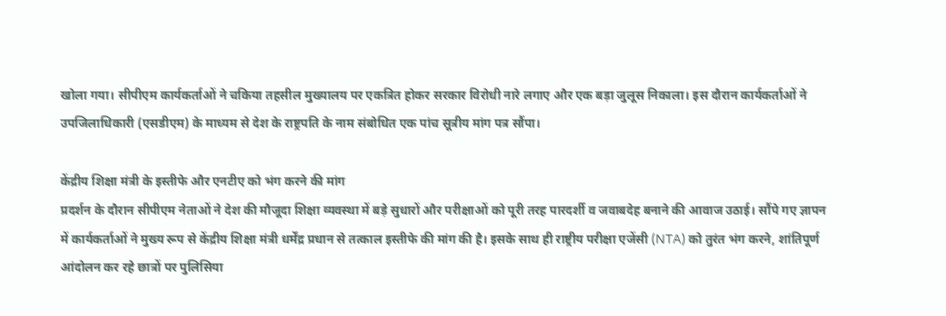खोला गया। सीपीएम कार्यकर्ताओं ने चकिया तहसील मुख्यालय पर एकत्रित होकर सरकार विरोधी नारे लगाए और एक बड़ा जुलूस निकाला। इस दौरान कार्यकर्ताओं ने उपजिलाधिकारी (एसडीएम) के माध्यम से देश के राष्ट्रपति के नाम संबोधित एक पांच सूत्रीय मांग पत्र सौंपा।

केंद्रीय शिक्षा मंत्री के इस्तीफे और एनटीए को भंग करने की मांग
प्रदर्शन के दौरान सीपीएम नेताओं ने देश की मौजूदा शिक्षा व्यवस्था में बड़े सुधारों और परीक्षाओं को पूरी तरह पारदर्शी व जवाबदेह बनाने की आवाज उठाई। सौंपे गए ज्ञापन में कार्यकर्ताओं ने मुख्य रूप से केंद्रीय शिक्षा मंत्री धर्मेंद्र प्रधान से तत्काल इस्तीफे की मांग की है। इसके साथ ही राष्ट्रीय परीक्षा एजेंसी (NTA) को तुरंत भंग करने, शांतिपूर्ण आंदोलन कर रहे छात्रों पर पुलिसिया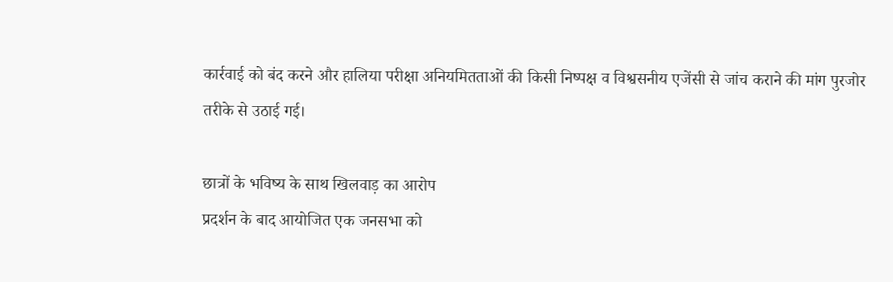कार्रवाई को बंद करने और हालिया परीक्षा अनियमितताओं की किसी निष्पक्ष व विश्वसनीय एजेंसी से जांच कराने की मांग पुरजोर तरीके से उठाई गई।

छात्रों के भविष्य के साथ खिलवाड़ का आरोप
प्रदर्शन के बाद आयोजित एक जनसभा को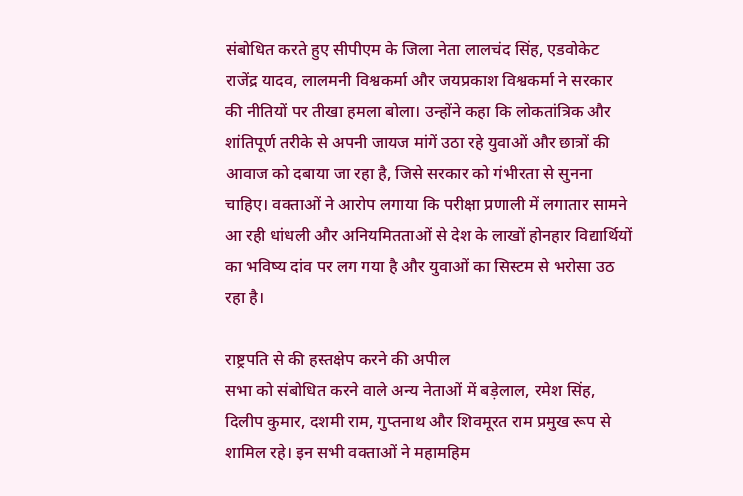संबोधित करते हुए सीपीएम के जिला नेता लालचंद सिंह, एडवोकेट राजेंद्र यादव, लालमनी विश्वकर्मा और जयप्रकाश विश्वकर्मा ने सरकार की नीतियों पर तीखा हमला बोला। उन्होंने कहा कि लोकतांत्रिक और शांतिपूर्ण तरीके से अपनी जायज मांगें उठा रहे युवाओं और छात्रों की आवाज को दबाया जा रहा है, जिसे सरकार को गंभीरता से सुनना चाहिए। वक्ताओं ने आरोप लगाया कि परीक्षा प्रणाली में लगातार सामने आ रही धांधली और अनियमितताओं से देश के लाखों होनहार विद्यार्थियों का भविष्य दांव पर लग गया है और युवाओं का सिस्टम से भरोसा उठ रहा है।

राष्ट्रपति से की हस्तक्षेप करने की अपील
सभा को संबोधित करने वाले अन्य नेताओं में बड़ेलाल, रमेश सिंह, दिलीप कुमार, दशमी राम, गुप्तनाथ और शिवमूरत राम प्रमुख रूप से शामिल रहे। इन सभी वक्ताओं ने महामहिम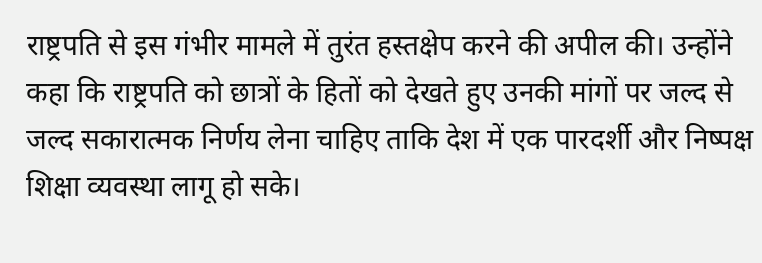राष्ट्रपति से इस गंभीर मामले में तुरंत हस्तक्षेप करने की अपील की। उन्होंने कहा कि राष्ट्रपति को छात्रों के हितों को देखते हुए उनकी मांगों पर जल्द से जल्द सकारात्मक निर्णय लेना चाहिए ताकि देश में एक पारदर्शी और निष्पक्ष शिक्षा व्यवस्था लागू हो सके।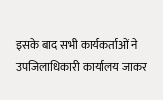इसके बाद सभी कार्यकर्ताओं ने उपजिलाधिकारी कार्यालय जाकर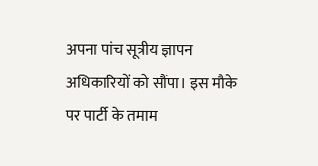अपना पांच सूत्रीय ज्ञापन अधिकारियों को सौंपा। इस मौके पर पार्टी के तमाम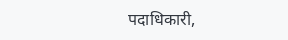पदाधिकारी,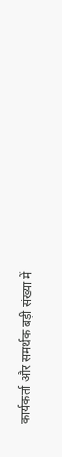कार्यकर्ता और समर्थक बड़ी संख्या में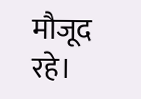मौजूद रहे।